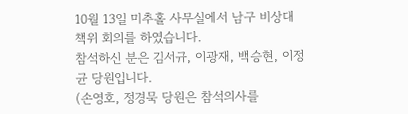10월 13일 미추홀 사무실에서 남구 비상대책위 회의를 하였습니다.
참석하신 분은 김서규, 이광재, 백승현, 이정균 당원입니다.
(손영호, 정경묵 당원은 참석의사를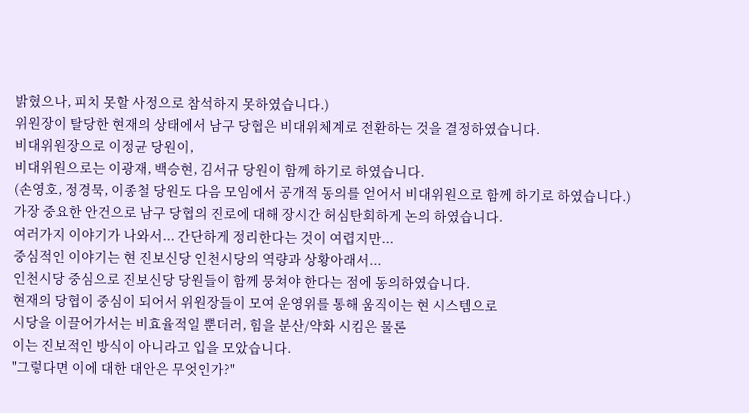밝혔으나, 피치 못할 사정으로 참석하지 못하였습니다.)
위원장이 탈당한 현재의 상태에서 남구 당협은 비대위체계로 전환하는 것을 결정하였습니다.
비대위원장으로 이정균 당원이,
비대위원으로는 이광재, 백승현, 김서규 당원이 함께 하기로 하였습니다.
(손영호, 정경묵, 이종철 당원도 다음 모임에서 공개적 동의를 얻어서 비대위원으로 함께 하기로 하였습니다.)
가장 중요한 안건으로 남구 당협의 진로에 대해 장시간 허심탄회하게 논의 하였습니다.
여러가지 이야기가 나와서... 간단하게 정리한다는 것이 여렵지만...
중심적인 이야기는 현 진보신당 인천시당의 역량과 상황아래서...
인천시당 중심으로 진보신당 당원들이 함께 뭉쳐야 한다는 점에 동의하였습니다.
현재의 당협이 중심이 되어서 위원장들이 모여 운영위를 통해 움직이는 현 시스템으로
시당을 이끌어가서는 비효율적일 뿐더러, 힘을 분산/약화 시킴은 물론
이는 진보적인 방식이 아니라고 입을 모았습니다.
"그렇다면 이에 대한 대안은 무엇인가?"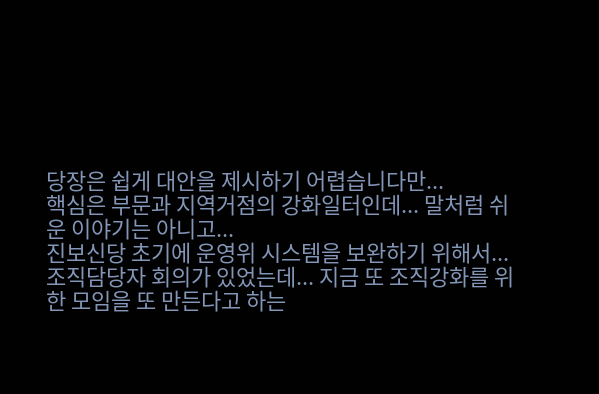당장은 쉽게 대안을 제시하기 어렵습니다만...
핵심은 부문과 지역거점의 강화일터인데... 말처럼 쉬운 이야기는 아니고...
진보신당 초기에 운영위 시스템을 보완하기 위해서...
조직담당자 회의가 있었는데... 지금 또 조직강화를 위한 모임을 또 만든다고 하는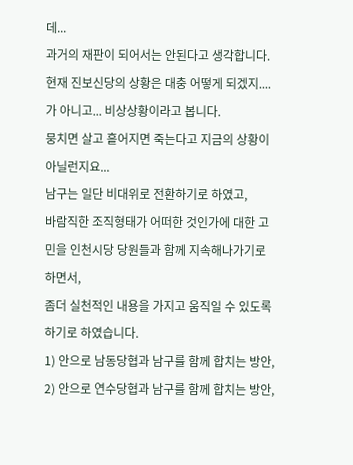데...
과거의 재판이 되어서는 안된다고 생각합니다.
현재 진보신당의 상황은 대충 어떻게 되겠지....가 아니고... 비상상황이라고 봅니다.
뭉치면 살고 흩어지면 죽는다고 지금의 상황이 아닐런지요...
남구는 일단 비대위로 전환하기로 하였고,
바람직한 조직형태가 어떠한 것인가에 대한 고민을 인천시당 당원들과 함께 지속해나가기로 하면서,
좀더 실천적인 내용을 가지고 움직일 수 있도록 하기로 하였습니다.
1) 안으로 남동당협과 남구를 함께 합치는 방안,
2) 안으로 연수당협과 남구를 함께 합치는 방안,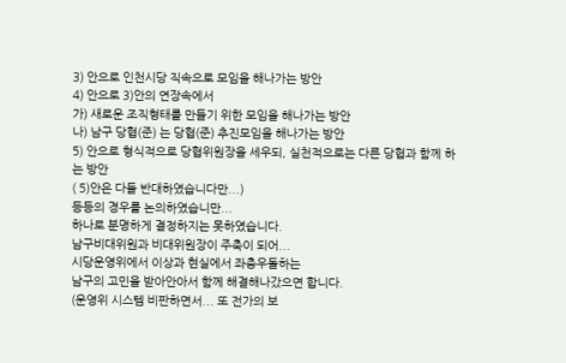3) 안으로 인천시당 직속으로 모임을 해나가는 방안
4) 안으로 3)안의 연장속에서
가) 새로운 조직형태를 만들기 위한 모임을 해나가는 방안
나) 남구 당협(준) 는 당협(준) 추진모임을 해나가는 방안
5) 안으로 형식적으로 당협위원장을 세우되, 실천적으로는 다른 당협과 함께 하는 방안
( 5)안은 다들 반대하였습니다만...)
등등의 경우를 논의하였습니만...
하나로 분명하게 결정하지는 못하였습니다.
남구비대위원과 비대위원장이 주축이 되어...
시당운영위에서 이상과 현실에서 좌충우돌하는
남구의 고민을 받아안아서 함께 해결해나갔으면 합니다.
(운영위 시스템 비판하면서... 또 전가의 보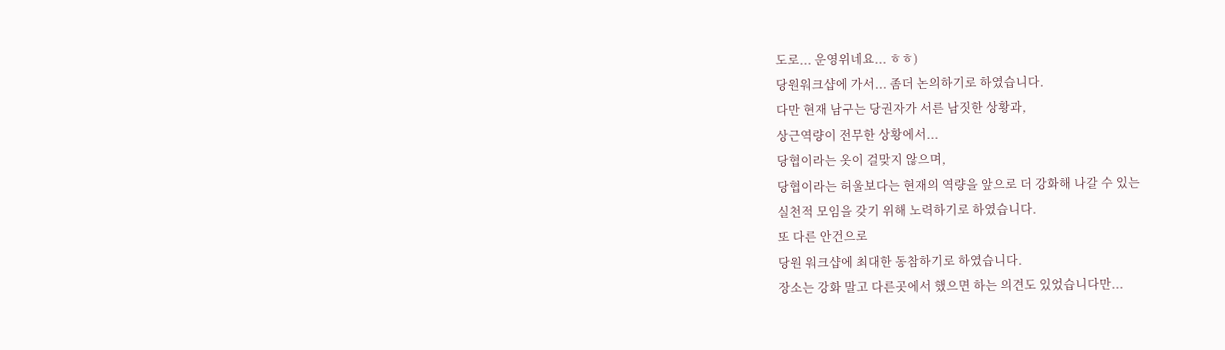도로... 운영위네요... ㅎㅎ)
당원워크샵에 가서... 좀더 논의하기로 하였습니다.
다만 현재 남구는 당권자가 서른 남짓한 상황과,
상근역량이 전무한 상황에서...
당협이라는 옷이 걸맞지 않으며,
당협이라는 허울보다는 현재의 역량을 앞으로 더 강화해 나갈 수 있는
실천적 모임을 갖기 위해 노력하기로 하였습니다.
또 다른 안건으로
당원 워크샵에 최대한 동참하기로 하였습니다.
장소는 강화 말고 다른곳에서 했으면 하는 의견도 있었습니다만...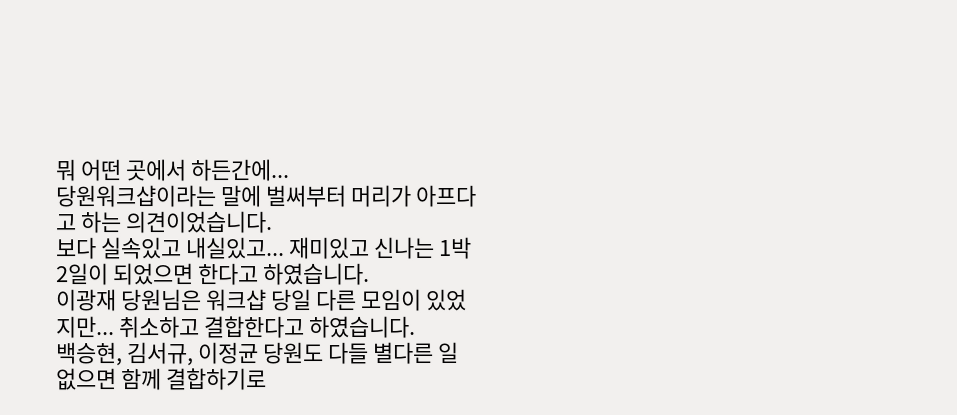뭐 어떤 곳에서 하든간에...
당원워크샵이라는 말에 벌써부터 머리가 아프다고 하는 의견이었습니다.
보다 실속있고 내실있고... 재미있고 신나는 1박 2일이 되었으면 한다고 하였습니다.
이광재 당원님은 워크샵 당일 다른 모임이 있었지만... 취소하고 결합한다고 하였습니다.
백승현, 김서규, 이정균 당원도 다들 별다른 일 없으면 함께 결합하기로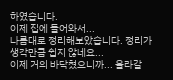하였습니다.
이제 집에 들어와서...
나름대로 정리해보았습니다. 정리가 생각만큼 쉽지 않네요...
이제 거의 바닥쳤으니까... 올라갈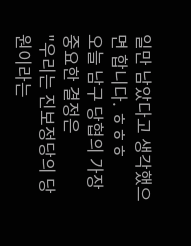일만 남았다고 생각했으면 합니다. ㅎㅎㅎ
오늘 남구 당협의 가장 중요한 결정은
"우리는 진보정당의 당원이라는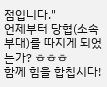점입니다."
언제부터 당협(소속부대)를 따지게 되었는가? ㅎㅎㅎ
함께 힘을 합칩시다!